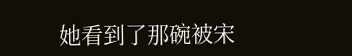她看到了那碗被宋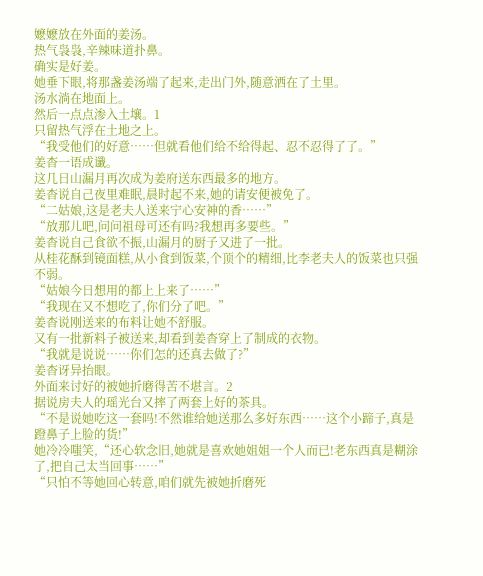嬷嬷放在外面的姜汤。
热气袅袅,辛辣味道扑鼻。
确实是好姜。
她垂下眼,将那盏姜汤端了起来,走出门外,随意洒在了土里。
汤水淌在地面上。
然后一点点渗入土壤。1
只留热气浮在土地之上。
“我受他们的好意……但就看他们给不给得起、忍不忍得了了。”
姜杳一语成谶。
这几日山漏月再次成为姜府送东西最多的地方。
姜杳说自己夜里难眠,晨时起不来,她的请安便被免了。
“二姑娘,这是老夫人送来宁心安神的香……”
“放那儿吧,问问祖母可还有吗?我想再多要些。”
姜杳说自己食欲不振,山漏月的厨子又进了一批。
从桂花酥到镜面糕,从小食到饭菜,个顶个的精细,比李老夫人的饭菜也只强不弱。
“姑娘今日想用的都上上来了……”
“我现在又不想吃了,你们分了吧。”
姜杳说刚送来的布料让她不舒服。
又有一批新料子被送来,却看到姜杳穿上了制成的衣物。
“我就是说说……你们怎的还真去做了?”
姜杳讶异抬眼。
外面来讨好的被她折磨得苦不堪言。2
据说房夫人的瑶光台又摔了两套上好的茶具。
“不是说她吃这一套吗!不然谁给她送那么多好东西……这个小蹄子,真是蹬鼻子上脸的货!”
她冷冷嗤笑,“还心软念旧,她就是喜欢她姐姐一个人而已!老东西真是糊涂了,把自己太当回事……”
“只怕不等她回心转意,咱们就先被她折磨死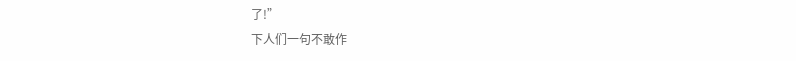了!”
下人们一句不敢作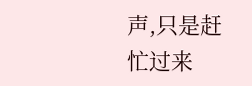声,只是赶忙过来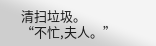清扫垃圾。
“不忙,夫人。”